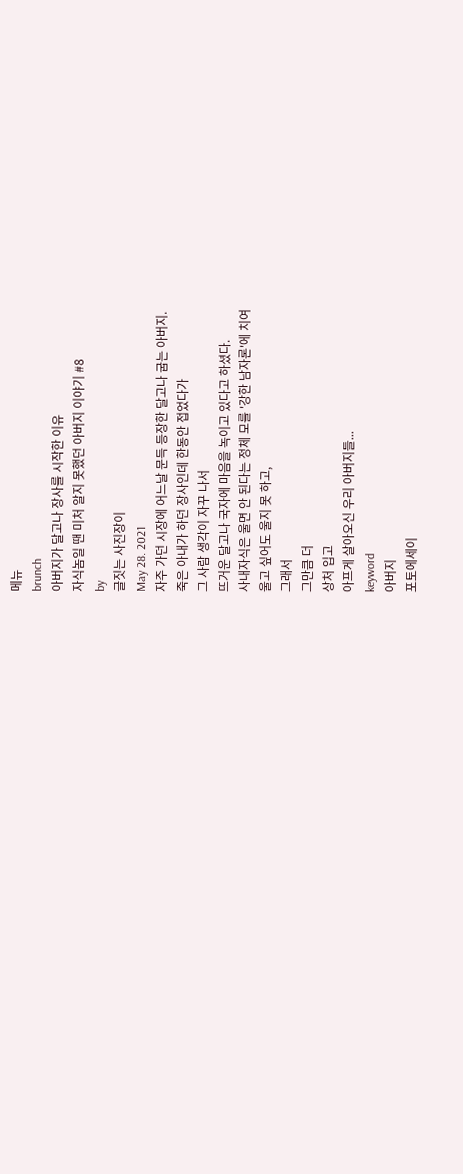메뉴
brunch
아버지가 달고나 장사를 시작한 이유
자식놈일 땐 미처 알지 못했던 아버지 이야기 #8
by
글짓는 사진장이
May 28. 2021
자주 가던 시장에 어느날 문득 등장한 달고나 굽는 아버지.
죽은 아내가 하던 장사인데 한동안 접었다가
그 사람 생각이 자꾸 나서
뜨거운 달고나 국자에 마음을 녹이고 있다고 하셨다.
사내자식은 울면 안 된다는 정체 모를 '강한 남자론'에 치여
울고 싶어도 울지 못 하고,
그래서
그만큼 더
상처 입고
아프게 살아오신 우리 아버지들...
keyword
아버지
포토에세이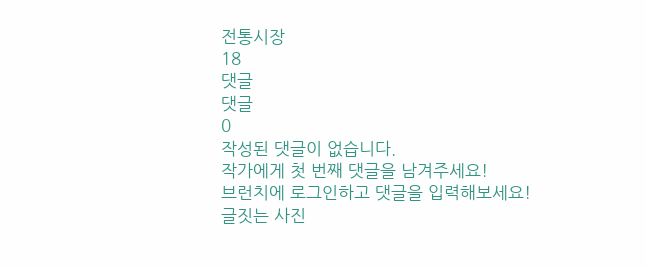전통시장
18
댓글
댓글
0
작성된 댓글이 없습니다.
작가에게 첫 번째 댓글을 남겨주세요!
브런치에 로그인하고 댓글을 입력해보세요!
글짓는 사진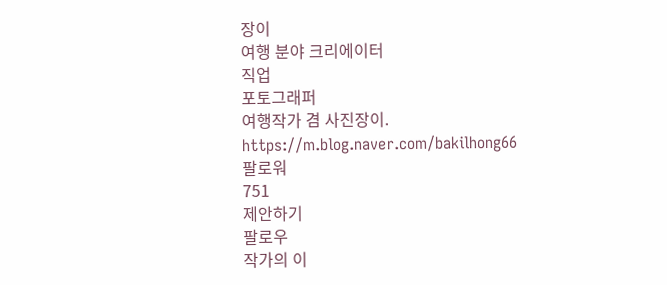장이
여행 분야 크리에이터
직업
포토그래퍼
여행작가 겸 사진장이. https://m.blog.naver.com/bakilhong66
팔로워
751
제안하기
팔로우
작가의 이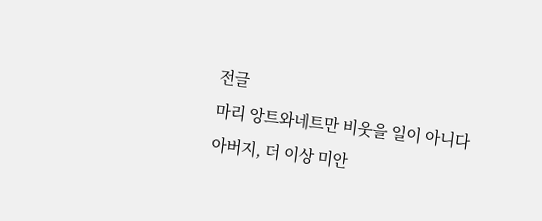전글
마리 앙트와네트만 비웃을 일이 아니다
아버지, 더 이상 미안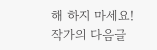해 하지 마세요!
작가의 다음글